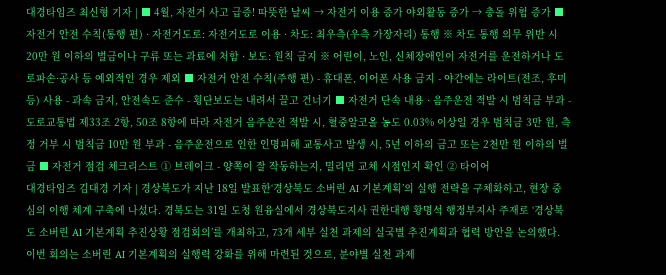대경타임즈 최신형 기자 | ■ 4월, 자전거 사고 급증! 따뜻한 날씨 → 자전거 이용 증가 야외활동 증가 → 충돌 위험 증가 ■ 자전거 안전 수칙(통행 편) · 자전거도로: 자전거도로 이용 · 차도: 최우측(우측 가장자리) 통행 ※ 차도 통행 의무 위반 시 20만 원 이하의 벌금이나 구류 또는 과료에 처함 · 보도: 원칙 금지 ※ 어린이, 노인, 신체장애인이 자전거를 운전하거나 도로파손·공사 등 예외적인 경우 제외 ■ 자전거 안전 수칙(주행 편) - 휴대폰, 이어폰 사용 금지 - 야간에는 라이트(전조, 후미등) 사용 - 과속 금지, 안전속도 준수 - 횡단보도는 내려서 끌고 건너기 ■ 자전거 단속 내용 · 음주운전 적발 시 범칙금 부과 - 도로교통법 제33조 2항, 50조 8항에 따라 자전거 음주운전 적발 시, 혈중알코올 농도 0.03% 이상일 경우 범칙금 3만 원, 측정 거부 시 범칙금 10만 원 부과 - 음주운전으로 인한 인명피해 교통사고 발생 시, 5년 이하의 금고 또는 2천만 원 이하의 벌금 ■ 자전거 점검 체크리스트 ① 브레이크 - 양쪽이 잘 작동하는지, 밀리면 교체 시점인지 확인 ② 타이어
대경타임즈 김대경 기자 | 경상북도가 지난 18일 발표한‘경상북도 소버린 AI 기본계획’의 실행 전략을 구체화하고, 현장 중심의 이행 체계 구축에 나섰다. 경북도는 31일 도청 원융실에서 경상북도지사 권한대행 황명석 행정부지사 주재로 ‘경상북도 소버린 AI 기본계획 추진상황 점검회의’를 개최하고, 73개 세부 실천 과제의 실국별 추진계획과 협력 방안을 논의했다. 이번 회의는 소버린 AI 기본계획의 실행력 강화를 위해 마련된 것으로, 분야별 실천 과제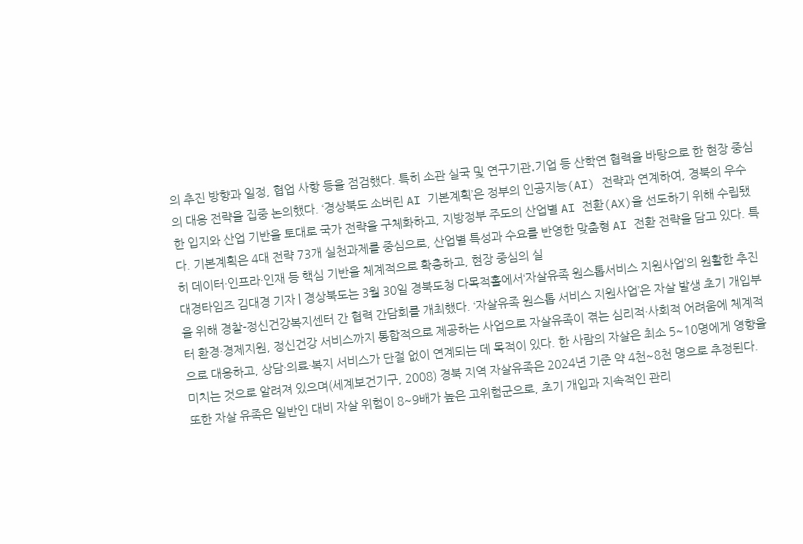의 추진 방향과 일정, 협업 사항 등을 점검했다. 특히 소관 실국 및 연구기관․기업 등 산학연 협력을 바탕으로 한 현장 중심의 대응 전략을 집중 논의했다. ‘경상북도 소버린 AI 기본계획’은 정부의 인공지능(AI) 전략과 연계하여, 경북의 우수한 입지와 산업 기반을 토대로 국가 전략을 구체화하고, 지방정부 주도의 산업별 AI 전환(AX)을 선도하기 위해 수립됐다. 기본계획은 4대 전략 73개 실천과제를 중심으로, 산업별 특성과 수요를 반영한 맞춤형 AI 전환 전략을 담고 있다. 특히 데이터·인프라·인재 등 핵심 기반을 체계적으로 확충하고, 현장 중심의 실
대경타임즈 김대경 기자 | 경상북도는 3월 30일 경북도청 다목적홀에서‘자살유족 원스톱서비스 지원사업’의 원활한 추진을 위해 경찰-정신건강복지센터 간 협력 간담회를 개최했다. ‘자살유족 원스톱 서비스 지원사업’은 자살 발생 초기 개입부터 환경·경제지원, 정신건강 서비스까지 통합적으로 제공하는 사업으로 자살유족이 겪는 심리적·사회적 어려움에 체계적으로 대응하고, 상담·의료·복지 서비스가 단절 없이 연계되는 데 목적이 있다. 한 사람의 자살은 최소 5~10명에게 영향을 미치는 것으로 알려져 있으며(세계보건기구, 2008) 경북 지역 자살유족은 2024년 기준 약 4천~8천 명으로 추정된다. 또한 자살 유족은 일반인 대비 자살 위험이 8~9배가 높은 고위험군으로, 초기 개입과 지속적인 관리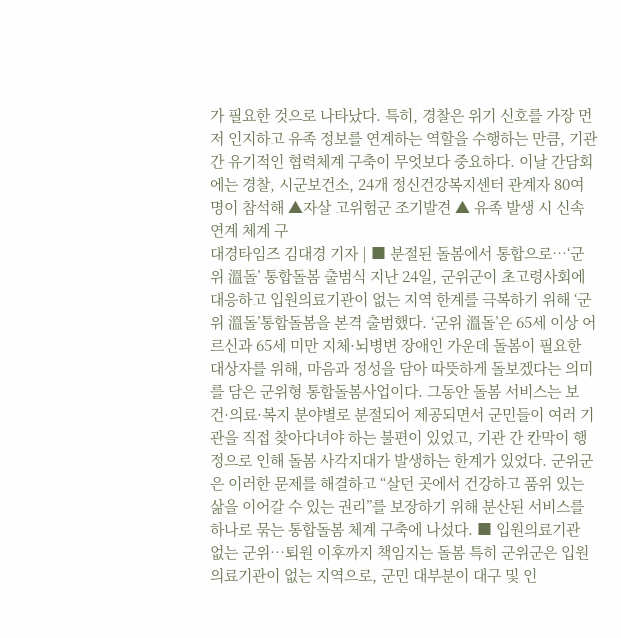가 필요한 것으로 나타났다. 특히, 경찰은 위기 신호를 가장 먼저 인지하고 유족 정보를 연계하는 역할을 수행하는 만큼, 기관 간 유기적인 협력체계 구축이 무엇보다 중요하다. 이날 간담회에는 경찰, 시군보건소, 24개 정신건강복지센터 관계자 80여 명이 참석해 ▲자살 고위험군 조기발견 ▲ 유족 발생 시 신속 연계 체계 구
대경타임즈 김대경 기자 | ■ 분절된 돌봄에서 통합으로…‘군위 溫돌’ 통합돌봄 출범식 지난 24일, 군위군이 초고령사회에 대응하고 입원의료기관이 없는 지역 한계를 극복하기 위해 ‘군위 溫돌’통합돌봄을 본격 출범했다. ‘군위 溫돌’은 65세 이상 어르신과 65세 미만 지체·뇌병변 장애인 가운데 돌봄이 필요한 대상자를 위해, 마음과 정성을 담아 따뜻하게 돌보겠다는 의미를 담은 군위형 통합돌봄사업이다. 그동안 돌봄 서비스는 보건·의료·복지 분야별로 분절되어 제공되면서 군민들이 여러 기관을 직접 찾아다녀야 하는 불편이 있었고, 기관 간 칸막이 행정으로 인해 돌봄 사각지대가 발생하는 한계가 있었다. 군위군은 이러한 문제를 해결하고 “살던 곳에서 건강하고 품위 있는 삶을 이어갈 수 있는 권리”를 보장하기 위해 분산된 서비스를 하나로 묶는 통합돌봄 체계 구축에 나섰다. ■ 입원의료기관 없는 군위…퇴원 이후까지 책임지는 돌봄 특히 군위군은 입원의료기관이 없는 지역으로, 군민 대부분이 대구 및 인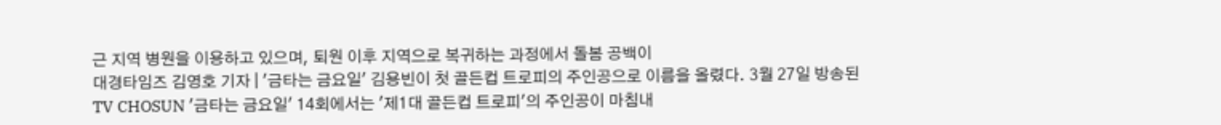근 지역 병원을 이용하고 있으며, 퇴원 이후 지역으로 복귀하는 과정에서 돌봄 공백이
대경타임즈 김영호 기자 | '금타는 금요일' 김용빈이 첫 골든컵 트로피의 주인공으로 이름을 올렸다. 3월 27일 방송된 TV CHOSUN '금타는 금요일' 14회에서는 '제1대 골든컵 트로피'의 주인공이 마침내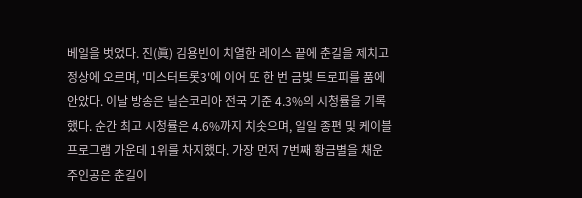베일을 벗었다. 진(眞) 김용빈이 치열한 레이스 끝에 춘길을 제치고 정상에 오르며, '미스터트롯3'에 이어 또 한 번 금빛 트로피를 품에 안았다. 이날 방송은 닐슨코리아 전국 기준 4.3%의 시청률을 기록했다. 순간 최고 시청률은 4.6%까지 치솟으며, 일일 종편 및 케이블 프로그램 가운데 1위를 차지했다. 가장 먼저 7번째 황금별을 채운 주인공은 춘길이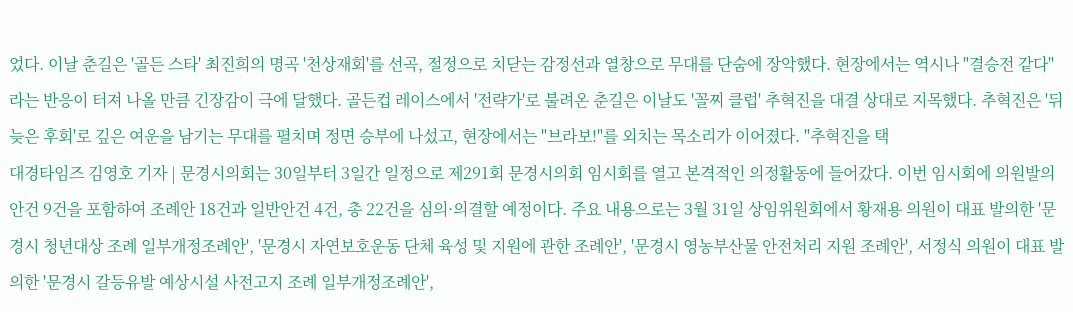었다. 이날 춘길은 '골든 스타' 최진희의 명곡 '천상재회'를 선곡, 절정으로 치닫는 감정선과 열창으로 무대를 단숨에 장악했다. 현장에서는 역시나 "결승전 같다"라는 반응이 터져 나올 만큼 긴장감이 극에 달했다. 골든컵 레이스에서 '전략가'로 불려온 춘길은 이날도 '꼴찌 클럽' 추혁진을 대결 상대로 지목했다. 추혁진은 '뒤늦은 후회'로 깊은 여운을 남기는 무대를 펼치며 정면 승부에 나섰고, 현장에서는 "브라보!"를 외치는 목소리가 이어졌다. "추혁진을 택
대경타임즈 김영호 기자 | 문경시의회는 30일부터 3일간 일정으로 제291회 문경시의회 임시회를 열고 본격적인 의정활동에 들어갔다. 이번 임시회에 의원발의 안건 9건을 포함하여 조례안 18건과 일반안건 4건, 총 22건을 심의·의결할 예정이다. 주요 내용으로는 3월 31일 상임위원회에서 황재용 의원이 대표 발의한 '문경시 청년대상 조례 일부개정조례안', '문경시 자연보호운동 단체 육성 및 지원에 관한 조례안', '문경시 영농부산물 안전처리 지원 조례안', 서정식 의원이 대표 발의한 '문경시 갈등유발 예상시설 사전고지 조례 일부개정조례안',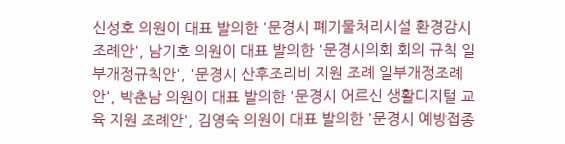신성호 의원이 대표 발의한 '문경시 폐기물처리시설 환경감시 조례안', 남기호 의원이 대표 발의한 '문경시의회 회의 규칙 일부개정규칙안', '문경시 산후조리비 지원 조례 일부개정조례안', 박춘남 의원이 대표 발의한 '문경시 어르신 생활디지털 교육 지원 조례안', 김영숙 의원이 대표 발의한 '문경시 예방접종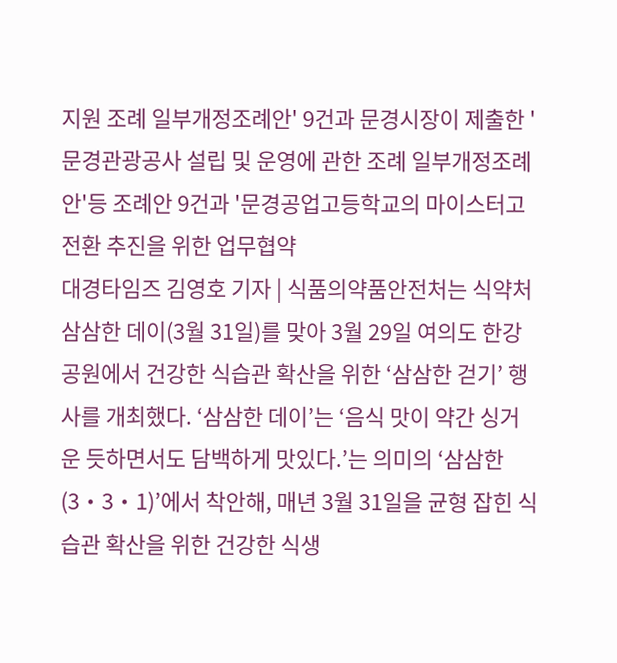지원 조례 일부개정조례안' 9건과 문경시장이 제출한 '문경관광공사 설립 및 운영에 관한 조례 일부개정조례안'등 조례안 9건과 '문경공업고등학교의 마이스터고 전환 추진을 위한 업무협약
대경타임즈 김영호 기자 | 식품의약품안전처는 식약처 삼삼한 데이(3월 31일)를 맞아 3월 29일 여의도 한강공원에서 건강한 식습관 확산을 위한 ‘삼삼한 걷기’ 행사를 개최했다. ‘삼삼한 데이’는 ‘음식 맛이 약간 싱거운 듯하면서도 담백하게 맛있다.’는 의미의 ‘삼삼한(3‧3‧1)’에서 착안해, 매년 3월 31일을 균형 잡힌 식습관 확산을 위한 건강한 식생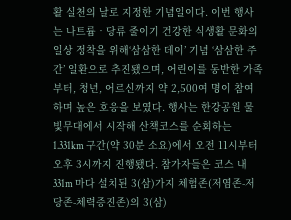활 실천의 날로 지정한 기념일이다. 이번 행사는 나트륨‧당류 줄이기 건강한 식생활 문화의 일상 정착을 위해‘삼삼한 데이’ 기념 ‘삼삼한 주간’ 일환으로 추진됐으며, 어린이를 동반한 가족부터, 청년, 어르신까지 약 2,500여 명이 참여하며 높은 호응을 보였다. 행사는 한강공원 물빛무대에서 시작해 산책코스를 순회하는 1.331km 구간(약 30분 소요)에서 오전 11시부터 오후 3시까지 진행됐다. 참가자들은 코스 내 331m 마다 설치된 3(삼)가지 체험존(저염존-저당존-체력증진존)의 3(삼)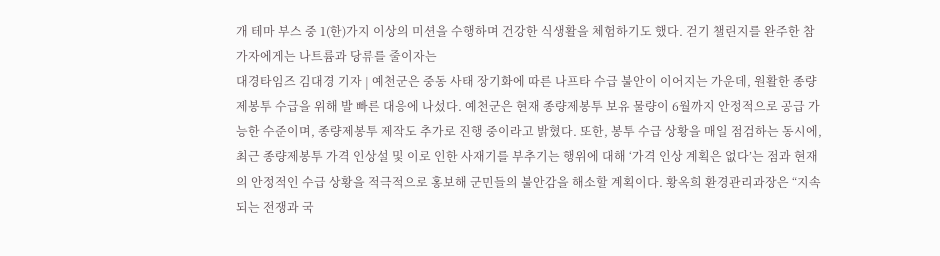개 테마 부스 중 1(한)가지 이상의 미션을 수행하며 건강한 식생활을 체험하기도 했다. 걷기 챌린지를 완주한 참가자에게는 나트륨과 당류를 줄이자는
대경타임즈 김대경 기자 | 예천군은 중동 사태 장기화에 따른 나프타 수급 불안이 이어지는 가운데, 원활한 종량제봉투 수급을 위해 발 빠른 대응에 나섰다. 예천군은 현재 종량제봉투 보유 물량이 6월까지 안정적으로 공급 가능한 수준이며, 종량제봉투 제작도 추가로 진행 중이라고 밝혔다. 또한, 봉투 수급 상황을 매일 점검하는 동시에, 최근 종량제봉투 가격 인상설 및 이로 인한 사재기를 부추기는 행위에 대해 ‘가격 인상 계획은 없다’는 점과 현재의 안정적인 수급 상황을 적극적으로 홍보해 군민들의 불안감을 해소할 계획이다. 황옥희 환경관리과장은 “지속되는 전쟁과 국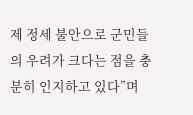제 정세 불안으로 군민들의 우려가 크다는 점을 충분히 인지하고 있다”며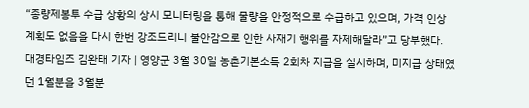“종량제봉투 수급 상황의 상시 모니터링을 통해 물량을 안정적으로 수급하고 있으며, 가격 인상 계획도 없음을 다시 한번 강조드리니 불안감으로 인한 사재기 행위를 자제해달라”고 당부했다.
대경타임즈 김완태 기자 | 영양군 3월 30일 농촌기본소득 2회차 지급을 실시하며, 미지급 상태였던 1월분을 3월분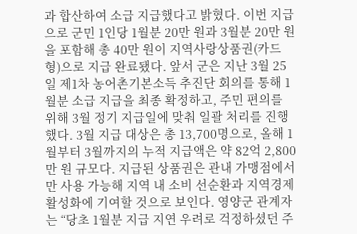과 합산하여 소급 지급했다고 밝혔다. 이번 지급으로 군민 1인당 1월분 20만 원과 3월분 20만 원을 포함해 총 40만 원이 지역사랑상품권(카드형)으로 지급 완료됐다. 앞서 군은 지난 3월 25일 제1차 농어촌기본소득 추진단 회의를 통해 1월분 소급 지급을 최종 확정하고, 주민 편의를 위해 3월 정기 지급일에 맞춰 일괄 처리를 진행했다. 3월 지급 대상은 총 13,700명으로, 올해 1월부터 3월까지의 누적 지급액은 약 82억 2,800만 원 규모다. 지급된 상품권은 관내 가맹점에서만 사용 가능해 지역 내 소비 선순환과 지역경제 활성화에 기여할 것으로 보인다. 영양군 관계자는 “당초 1월분 지급 지연 우려로 걱정하셨던 주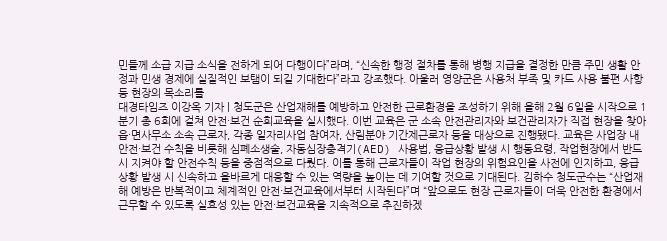민들께 소급 지급 소식을 전하게 되어 다행이다”라며, “신속한 행정 절차를 통해 병행 지급을 결정한 만큼 주민 생활 안정과 민생 경제에 실질적인 보탬이 되길 기대한다”라고 강조했다. 아울러 영양군은 사용처 부족 및 카드 사용 불편 사항 등 현장의 목소리를
대경타임즈 이강옥 기자 | 청도군은 산업재해를 예방하고 안전한 근로환경을 조성하기 위해 올해 2월 6일을 시작으로 1분기 총 6회에 걸쳐 안전·보건 순회교육을 실시했다. 이번 교육은 군 소속 안전관리자와 보건관리자가 직접 현장을 찾아 읍·면사무소 소속 근로자, 각종 일자리사업 참여자, 산림분야 기간제근로자 등을 대상으로 진행됐다. 교육은 사업장 내 안전·보건 수칙을 비롯해 심폐소생술, 자동심장충격기(AED) 사용법, 응급상황 발생 시 행동요령, 작업현장에서 반드시 지켜야 할 안전수칙 등을 중점적으로 다뤘다. 이를 통해 근로자들이 작업 현장의 위험요인을 사전에 인지하고, 응급상황 발생 시 신속하고 올바르게 대응할 수 있는 역량을 높이는 데 기여할 것으로 기대된다. 김하수 청도군수는 “산업재해 예방은 반복적이고 체계적인 안전·보건교육에서부터 시작된다”며 “앞으로도 현장 근로자들이 더욱 안전한 환경에서 근무할 수 있도록 실효성 있는 안전·보건교육을 지속적으로 추진하겠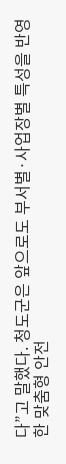다”고 말했다. 청도군은 앞으로도 부서별·사업장별 특성을 반영한 맞춤형 안전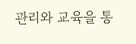관리와 교육을 통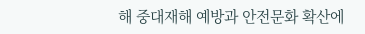해 중대재해 예방과 안전문화 확산에